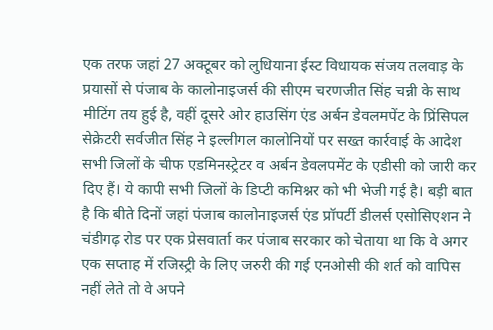एक तरफ जहां 27 अक्टूबर को लुधियाना ईस्ट विधायक संजय तलवाड़ के प्रयासों से पंजाब के कालोनाइजर्स की सीएम चरणजीत सिंह चन्नी के साथ मीटिंग तय हुई है, वहीं दूसरे ओर हाउसिंग एंड अर्बन डेवलमपेंट के प्रिंसिपल सेक्रेटरी सर्वजीत सिंह ने इल्लीगल कालोनियों पर सख्त कार्रवाई के आदेश सभी जिलों के चीफ एडमिनस्ट्रेटर व अर्बन डेवलपमेंट के एडीसी को जारी कर दिए हैं। ये कापी सभी जिलों के डिप्टी कमिश्नर को भी भेजी गई है। बड़ी बात है कि बीते दिनों जहां पंजाब कालोनाइजर्स एंड प्रॉपर्टी डीलर्स एसोसिएशन ने चंडीगढ़ रोड पर एक प्रेसवार्ता कर पंजाब सरकार को चेताया था कि वे अगर एक सप्ताह में रजिस्ट्री के लिए जरुरी की गई एनओसी की शर्त को वापिस नहीं लेते तो वे अपने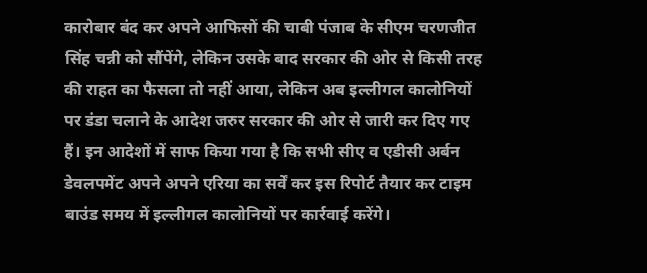कारोबार बंद कर अपने आफिसों की चाबी पंजाब के सीएम चरणजीत सिंह चन्नी को सौंपेंगे, लेकिन उसके बाद सरकार की ओर से किसी तरह की राहत का फैसला तो नहीं आया, लेकिन अब इल्लीगल कालोनियों पर डंडा चलाने के आदेश जरुर सरकार की ओर से जारी कर दिए गए हैं। इन आदेशों में साफ किया गया है कि सभी सीए व एडीसी अर्बन डेवलपमेंट अपने अपने एरिया का सर्वें कर इस रिपोर्ट तैयार कर टाइम बाउंड समय में इल्लीगल कालोनियों पर कार्रवाई करेंगे।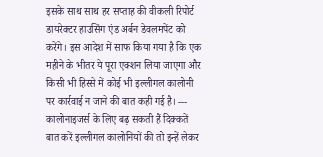इसके साथ साथ हर सप्ताह की वीकली रिपोर्ट डायरेक्टर हाउसिंग एंड अर्बन डेवलमपेंट को करेंगे। इस आदेश में साफ किया गया है कि एक महीने के भीतर ये पूरा एक्शन लिया जाएगा और किसी भी हिस्से में कोई भी इल्लीगल कालोनी पर कार्रवाई न जाने की बात कही गई है। --- कालोनाइजर्स के लिए बढ़ सकती हैं दिक्कतें बात करें इल्लीगल कालोनियों की तो इन्हें लेकर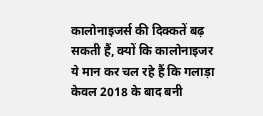कालोनाइजर्स की दिक्कतें बढ़ सकती हैं, क्यों कि कालोनाइजर ये मान कर चल रहे हैं कि गलाड़ा केवल 2018 के बाद बनी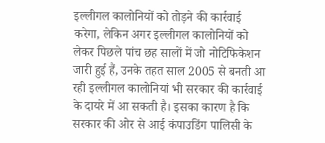इल्लीगल कालोनियों को तोड़ने की कार्रवाई करेगा, लेकिन अगर इल्लीगल कालोनियों को लेकर पिछले पांच छह सालों में जो नोटिफिकेशन जारी हुई हैं, उनके तहत साल 2005 से बनती आ रही इल्लीगल कालोनियां भी सरकार की कार्रवाई के दायरे में आ सकती है। इसका कारण है कि सरकार की ओर से आई कंपाउडिंग पालिसी के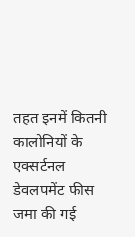तहत इनमें कितनी कालोनियों के एक्सर्टनल डेवलपमेंट फीस जमा की गई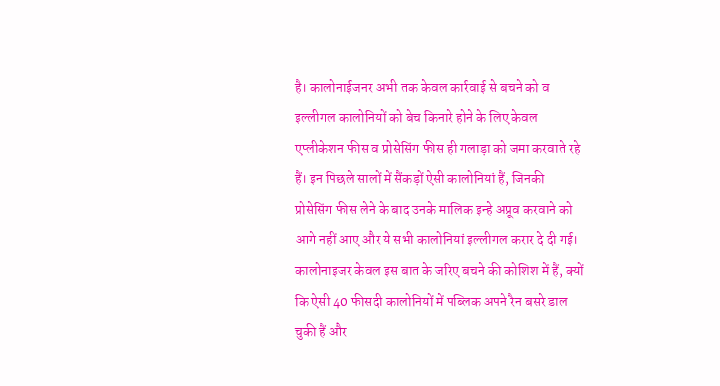है। कालोनाईजनर अभी तक केवल कार्रवाई से बचने को व इल्लीगल कालोनियों को बेच किनारे होने के लिए केवल एप्लीकेशन फीस व प्रोसेसिंग फीस ही गलाड़ा को जमा करवाते रहे हैं। इन पिछले सालों में सैंकड़ों ऐसी कालोनियां हैं, जिनकी प्रोसेसिंग फीस लेने के बाद उनके मालिक इन्हे अप्रूव करवाने को आगे नहीं आए और ये सभी कालोनियां इल्लीगल करार दे दी गई। कालोनाइजर केवल इस बात के जरिए बचने की कोशिश में हैं, क्यों कि ऐसी 40 फीसदी कालोनियों में पब्लिक अपने रैन बसरे डाल चुकी हैं और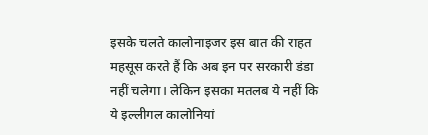इसके चलते कालोनाइजर इस बात की राहत महसूस करते हैं कि अब इन पर सरकारी डंडा नहीं चलेगा। लेकिन इसका मतलब ये नहीं कि ये इल्लीगल कालोनियां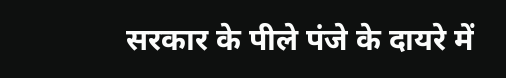सरकार के पीले पंजे के दायरे में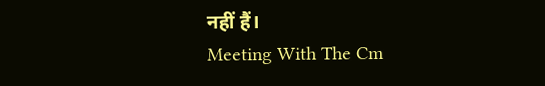नहीं हैं।
Meeting With The Cm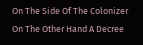On The Side Of The Colonizer On The Other Hand A Decree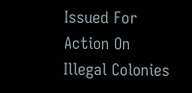Issued For Action On Illegal Colonies